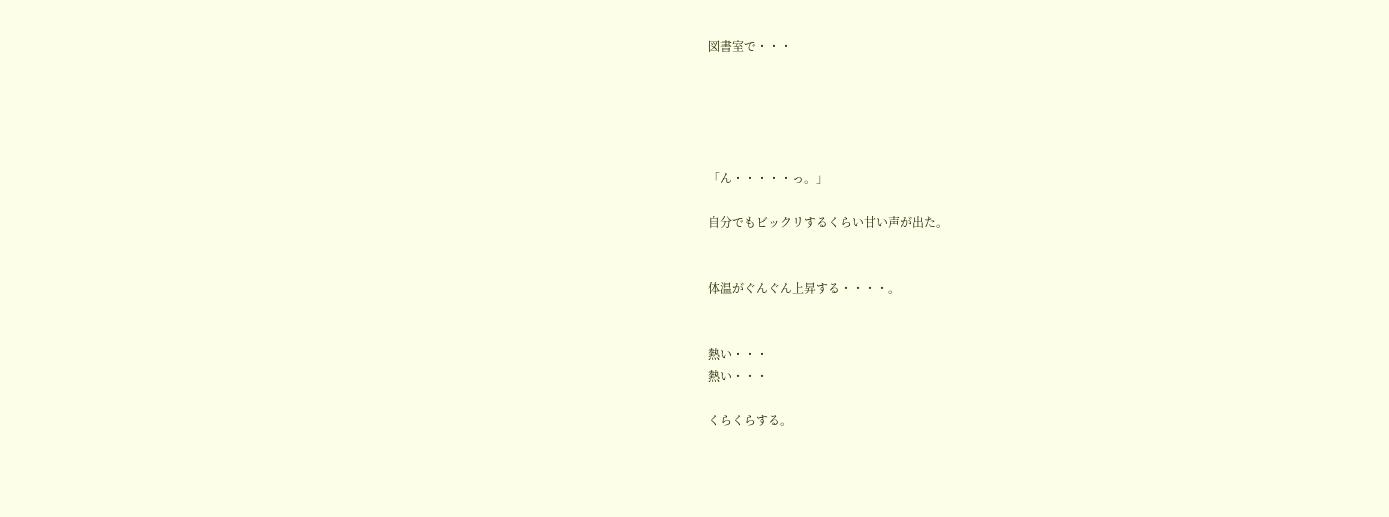図書室で・・・





「ん・・・・・っ。」

自分でもビックリするくらい甘い声が出た。


体温がぐんぐん上昇する・・・・。


熱い・・・
熱い・・・

くらくらする。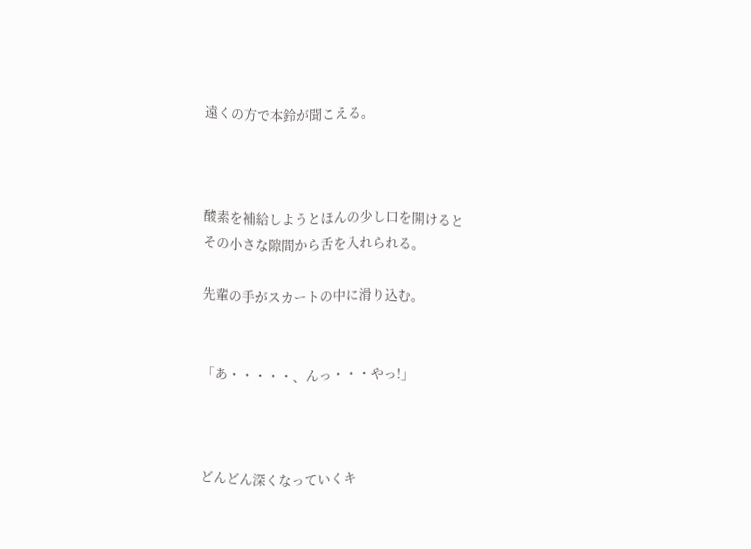遠くの方で本鈴が聞こえる。



酸素を補給しようとほんの少し口を開けると
その小さな隙間から舌を入れられる。

先輩の手がスカートの中に滑り込む。


「あ・・・・・、んっ・・・やっ!」



どんどん深くなっていくキ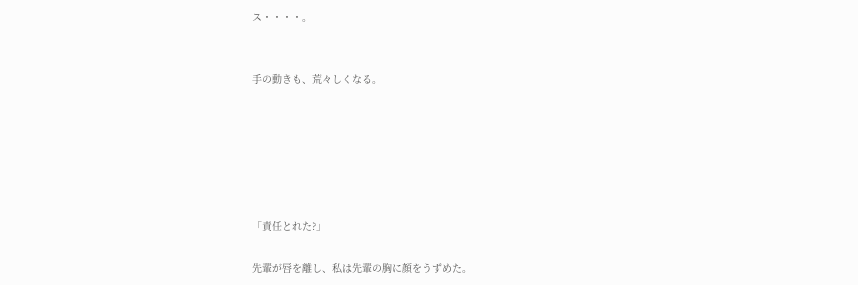ス・・・・。


手の動きも、荒々しくなる。






「責任とれた?」

先輩が唇を離し、私は先輩の胸に顔をうずめた。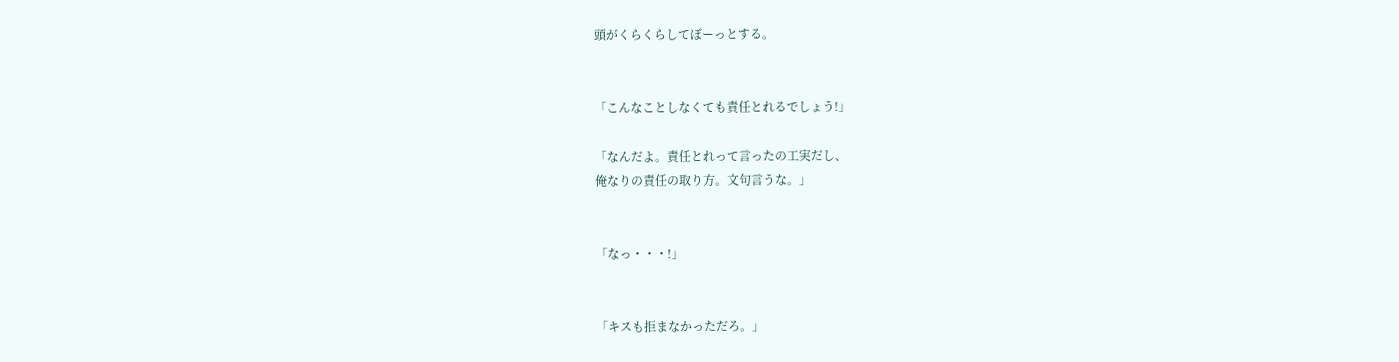頭がくらくらしてぼーっとする。


「こんなことしなくても責任とれるでしょう!」

「なんだよ。責任とれって言ったの工実だし、
俺なりの責任の取り方。文句言うな。」


「なっ・・・!」


「キスも拒まなかっただろ。」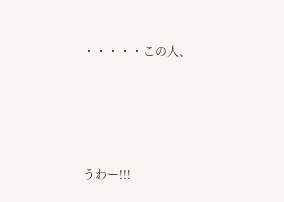・・・・・この人、






うわー!!!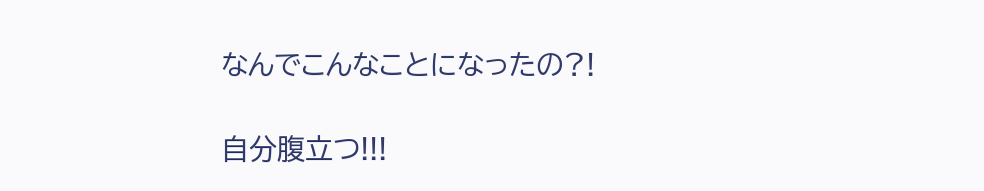なんでこんなことになったの?!

自分腹立つ!!!